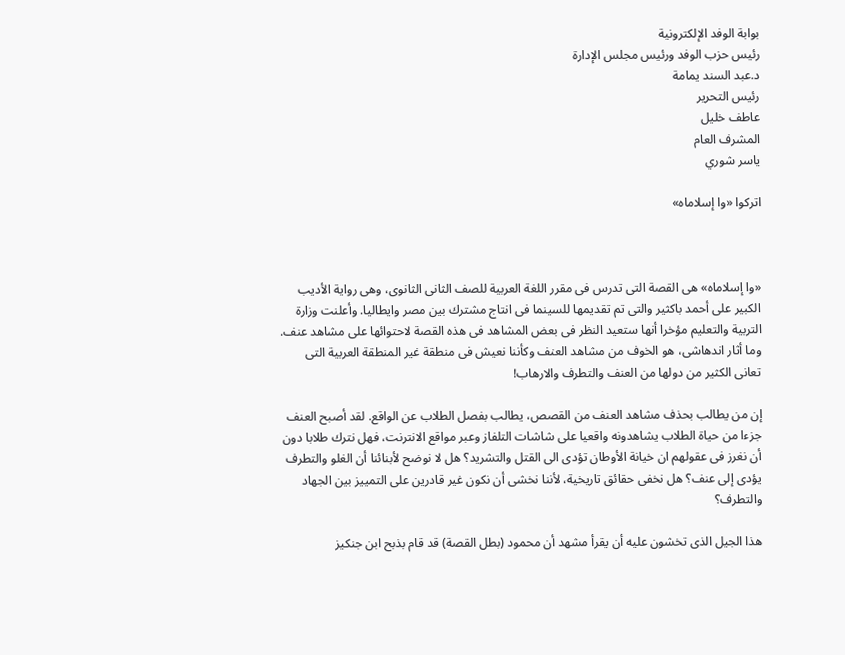بوابة الوفد الإلكترونية
رئيس حزب الوفد ورئيس مجلس الإدارة
د.عبد السند يمامة
رئيس التحرير
عاطف خليل
المشرف العام
ياسر شوري

اتركوا «وا إسلاماه»



«وا إسلاماه» هى القصة التى تدرس فى مقرر اللغة العربية للصف الثانى الثانوى، وهى رواية الأديب الكبير على أحمد باكثير والتى تم تقديمها للسينما فى انتاج مشترك بين مصر وايطاليا. وأعلنت وزارة التربية والتعليم مؤخرا أنها ستعيد النظر فى بعض المشاهد فى هذه القصة لاحتوائها على مشاهد عنف. وما أثار اندهاشى، هو الخوف من مشاهد العنف وكأننا نعيش فى منطقة غير المنطقة العربية التى تعانى الكثير من دولها من العنف والتطرف والارهاب!

إن من يطالب بحذف مشاهد العنف من القصص، يطالب بفصل الطلاب عن الواقع. لقد أصبح العنف جزءا من حياة الطلاب يشاهدونه واقعيا على شاشات التلفاز وعبر مواقع الانترنت، فهل نترك طلابا دون أن نغرز فى عقولهم ان خيانة الأوطان تؤدى الى القتل والتشريد؟ هل لا نوضح لأبنائنا أن الغلو والتطرف يؤدى إلى عنف؟ هل نخفى حقائق تاريخية، لأننا نخشى أن نكون غير قادرين على التمييز بين الجهاد والتطرف؟

هذا الجيل الذى تخشون عليه أن يقرأ مشهد أن محمود (بطل القصة) قد قام بذبح ابن جنكيز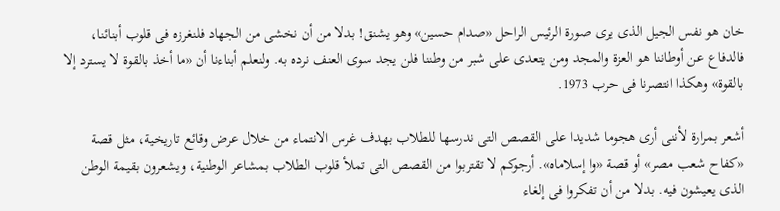خان هو نفس الجيل الذى يرى صورة الرئيس الراحل «صدام حسين» وهو يشنق! بدلا من أن نخشى من الجهاد فلنغرزه فى قلوب أبنائنا، فالدفاع عن أوطاننا هو العزة والمجد ومن يتعدى على شبر من وطننا فلن يجد سوى العنف نرده به. ولنعلم أبناءنا أن «ما أخذ بالقوة لا يسترد إلا بالقوة» وهكذا انتصرنا فى حرب 1973.

أشعر بمرارة لأننى أرى هجوما شديدا على القصص التى ندرسها للطلاب بهدف غرس الانتماء من خلال عرض وقائع تاريخية، مثل قصة «كفاح شعب مصر» أو قصة «وا إسلاماه». أرجوكم لا تقتربوا من القصص التى تملأ قلوب الطلاب بمشاعر الوطنية، ويشعرون بقيمة الوطن الذى يعيشون فيه. بدلا من أن تفكروا فى إلغاء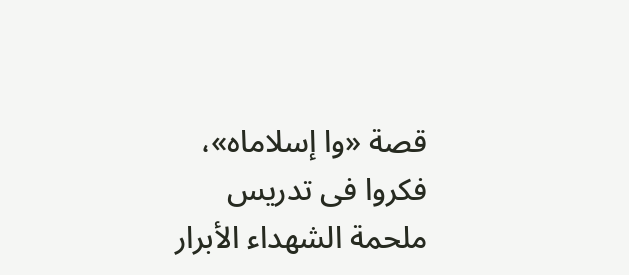قصة «وا إسلاماه»، فكروا فى تدريس ملحمة الشهداء الأبرار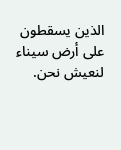الذين يسقطون على أرض سيناء لنعيش نحن.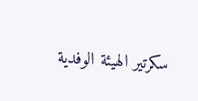سكرتير الهيئة الوفدية